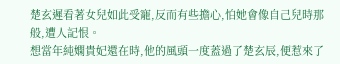楚玄遲看著女兒如此受寵,反而有些擔心,怕她會像自己兒時那般,遭人記恨。
想當年純嫻貴妃還在時,他的風頭一度蓋過了楚玄辰,便惹來了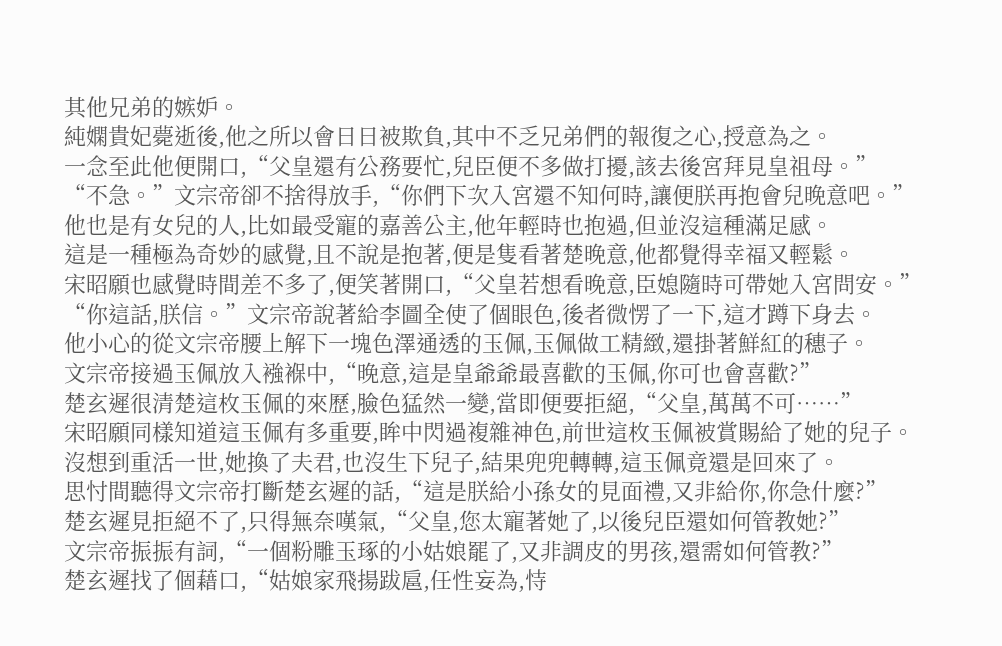其他兄弟的嫉妒。
純嫻貴妃薨逝後,他之所以會日日被欺負,其中不乏兄弟們的報復之心,授意為之。
一念至此他便開口,“父皇還有公務要忙,兒臣便不多做打擾,該去後宮拜見皇祖母。”
“不急。”文宗帝卻不捨得放手,“你們下次入宮還不知何時,讓便朕再抱會兒晚意吧。”
他也是有女兒的人,比如最受寵的嘉善公主,他年輕時也抱過,但並沒這種滿足感。
這是一種極為奇妙的感覺,且不說是抱著,便是隻看著楚晚意,他都覺得幸福又輕鬆。
宋昭願也感覺時間差不多了,便笑著開口,“父皇若想看晚意,臣媳隨時可帶她入宮問安。”
“你這話,朕信。”文宗帝說著給李圖全使了個眼色,後者微愣了一下,這才蹲下身去。
他小心的從文宗帝腰上解下一塊色澤通透的玉佩,玉佩做工精緻,還掛著鮮紅的穗子。
文宗帝接過玉佩放入襁褓中,“晚意,這是皇爺爺最喜歡的玉佩,你可也會喜歡?”
楚玄遲很清楚這枚玉佩的來歷,臉色猛然一變,當即便要拒絕,“父皇,萬萬不可……”
宋昭願同樣知道這玉佩有多重要,眸中閃過複雜神色,前世這枚玉佩被賞賜給了她的兒子。
沒想到重活一世,她換了夫君,也沒生下兒子,結果兜兜轉轉,這玉佩竟還是回來了。
思忖間聽得文宗帝打斷楚玄遲的話,“這是朕給小孫女的見面禮,又非給你,你急什麼?”
楚玄遲見拒絕不了,只得無奈嘆氣,“父皇,您太寵著她了,以後兒臣還如何管教她?”
文宗帝振振有詞,“一個粉雕玉琢的小姑娘罷了,又非調皮的男孩,還需如何管教?”
楚玄遲找了個藉口,“姑娘家飛揚跋扈,任性妄為,恃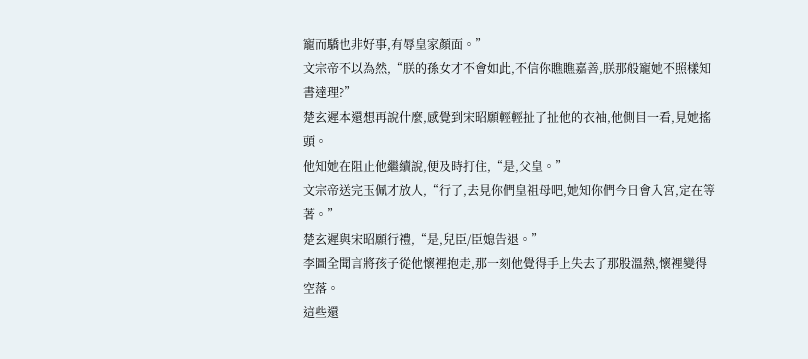寵而驕也非好事,有辱皇家顏面。”
文宗帝不以為然,“朕的孫女才不會如此,不信你瞧瞧嘉善,朕那般寵她不照樣知書達理?”
楚玄遲本還想再說什麼,感覺到宋昭願輕輕扯了扯他的衣袖,他側目一看,見她搖頭。
他知她在阻止他繼續說,便及時打住,“是,父皇。”
文宗帝送完玉佩才放人,“行了,去見你們皇祖母吧,她知你們今日會入宮,定在等著。”
楚玄遲與宋昭願行禮,“是,兒臣/臣媳告退。”
李圖全聞言將孩子從他懷裡抱走,那一刻他覺得手上失去了那股溫熱,懷裡變得空落。
這些還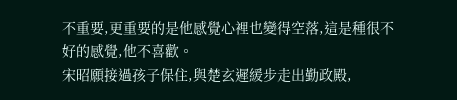不重要,更重要的是他感覺心裡也變得空落,這是種很不好的感覺,他不喜歡。
宋昭願接過孩子保住,與楚玄遲緩步走出勤政殿,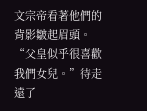文宗帝看著他們的背影皺起眉頭。
“父皇似乎很喜歡我們女兒。”待走遠了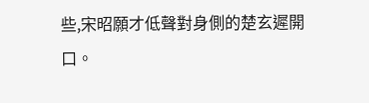些,宋昭願才低聲對身側的楚玄遲開口。